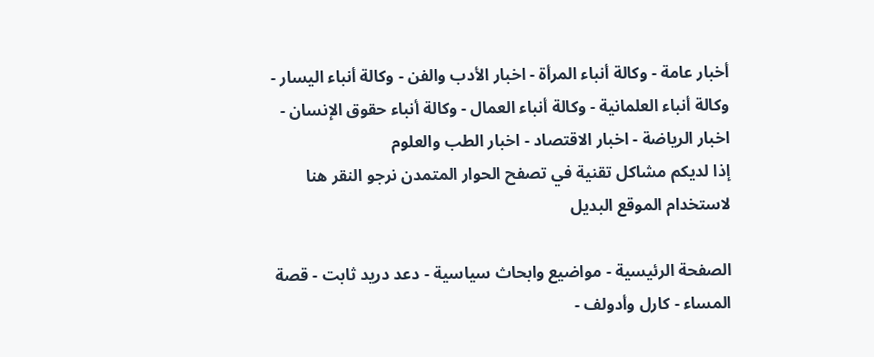أخبار عامة - وكالة أنباء المرأة - اخبار الأدب والفن - وكالة أنباء اليسار - وكالة أنباء العلمانية - وكالة أنباء العمال - وكالة أنباء حقوق الإنسان - اخبار الرياضة - اخبار الاقتصاد - اخبار الطب والعلوم
إذا لديكم مشاكل تقنية في تصفح الحوار المتمدن نرجو النقر هنا لاستخدام الموقع البديل

الصفحة الرئيسية - مواضيع وابحاث سياسية - دعد دريد ثابت - قصة المساء - كارل وأدولف -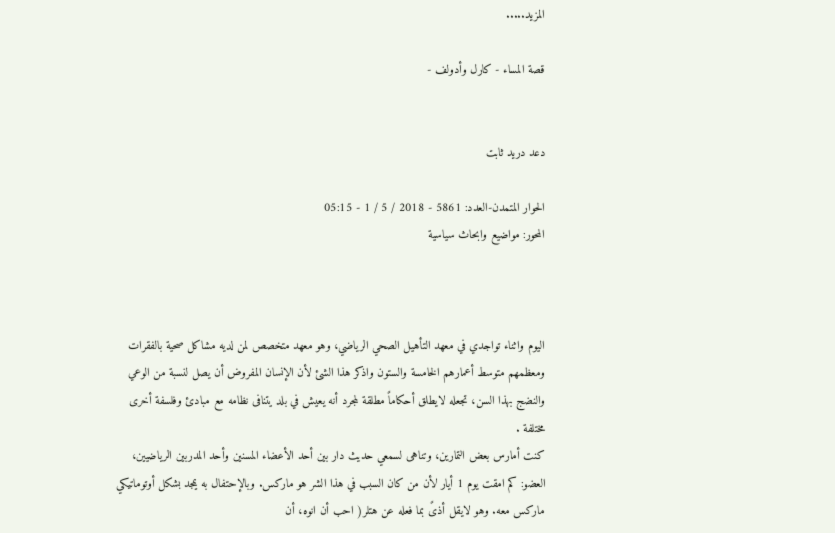المزيد.....

قصة المساء - كارل وأدولف -


دعد دريد ثابت

الحوار المتمدن-العدد: 5861 - 2018 / 5 / 1 - 05:15
المحور: مواضيع وابحاث سياسية



اليوم واثناء تواجدي في معهد التأهيل الصحي الرياضي، وهو معهد متخصص لمن لديه مشاكل صحية بالفقرات ومعظمهم متوسط أعمارهم الخامسة والستون واذكر هذا الشئ لأن الإنسان المفروض أن يصل لنسبة من الوعي والنضج بهذا السن، تجعله لايطلق أحكاماً مطلقة لمجرد أنه يعيش في بلد يتنافى نظامه مع مبادئ وفلسفة أخرى مختلفة .
كنت أمارس بعض التمارين، وتناهى لسمعي حديث دار بين أحد الأعضاء المسنين وأحد المدربين الرياضيين،
العضو: كم امقت يوم 1 أيار لأن من كان السبب في هذا الشر هو ماركس. وبالإحتفال به يمجد بشكل أوتوماتيكي ماركس معه. وهو لايقل أذىً بما فعله عن هتلر( احب أن انوه، أن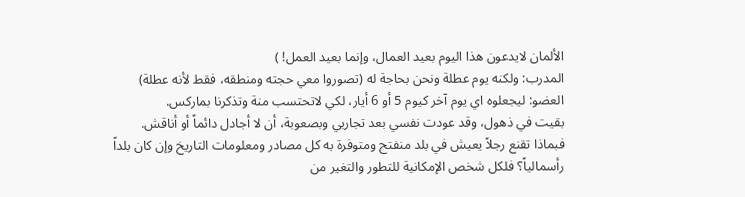الألمان لايدعون هذا اليوم بعيد العمال، وإنما بعيد العمل! )
المدرب: ولكنه يوم عطلة ونحن بحاجة له (تصوروا معي حجته ومنطقه، فقط لأنه عطلة)
العضو: ليجعلوه اي يوم آخر كيوم 5 أو 6 أيار، لكي لاتحتسب منة وتذكرنا بماركس.
بقيت في ذهول، وقد عودت نفسي بعد تجاربي وبصعوبة، أن لا أجادل دائماً أو أناقش.
فبماذا تقنع رجلاً يعيش في بلد منفتح ومتوفرة به كل مصادر ومعلومات التاريخ وإن كان بلداً رأسمالياً؟ فلكل شخص الإمكانية للتطور والتغير من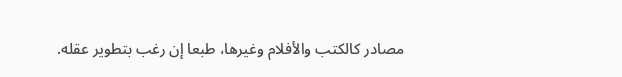مصادر كالكتب والأفلام وغيرها، طبعا إن رغب بتطوير عقله.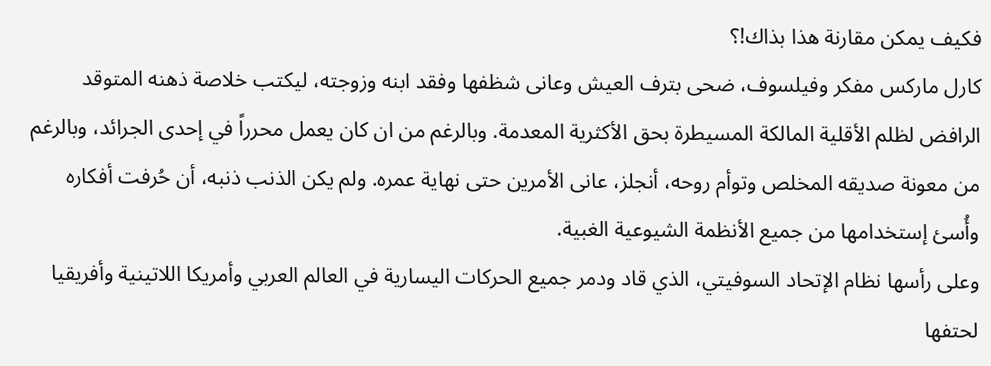فكيف يمكن مقارنة هذا بذاك!؟
كارل ماركس مفكر وفيلسوف، ضحى بترف العيش وعانى شظفها وفقد ابنه وزوجته، ليكتب خلاصة ذهنه المتوقد الرافض لظلم الأقلية المالكة المسيطرة بحق الأكثرية المعدمة. وبالرغم من ان كان يعمل محرراً في إحدى الجرائد، وبالرغم من معونة صديقه المخلص وتوأم روحه، أنجلز، عانى الأمرين حتى نهاية عمره. ولم يكن الذنب ذنبه، أن حُرفت أفكاره وأُسئ إستخدامها من جميع الأنظمة الشيوعية الغبية.
وعلى رأسها نظام الإتحاد السوفيتي، الذي قاد ودمر جميع الحركات اليسارية في العالم العربي وأمريكا اللاتينية وأفريقيا لحتفها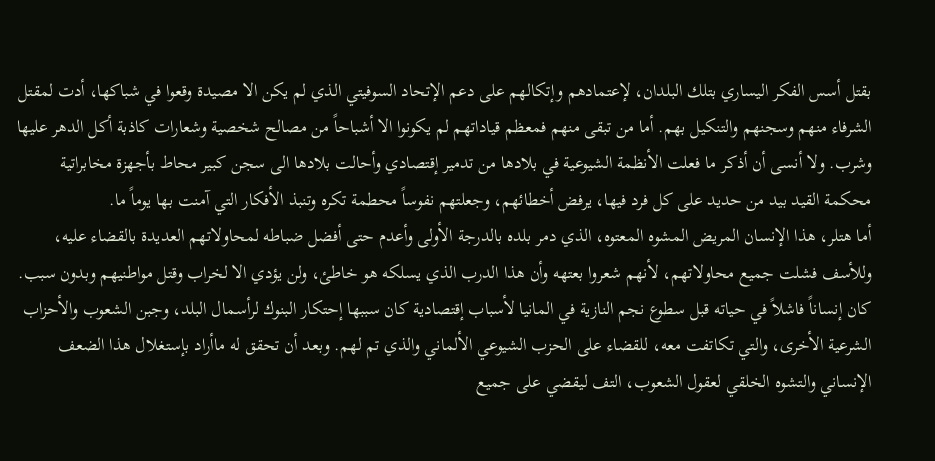بقتل أسس الفكر اليساري بتلك البلدان، لإعتمادهم وإتكالهم على دعم الإتحاد السوفيتي الذي لم يكن الا مصيدة وقعوا في شباكها، أدت لمقتل الشرفاء منهم وسجنهم والتنكيل بهم. أما من تبقى منهم فمعظم قياداتهم لم يكونوا الا أشباحاً من مصالح شخصية وشعارات كاذبة أكل الدهر عليها وشرب. ولا أنسى أن أذكر ما فعلت الأنظمة الشيوعية في بلادها من تدمير إقتصادي وأحالت بلادها الى سجن كبير محاط بأجهزة مخابراتية محكمة القيد بيد من حديد على كل فرد فيها، يرفض أخطائهم، وجعلتهم نفوساً محطمة تكره وتنبذ الأفكار التي آمنت بها يوماً ما.
أما هتلر، هذا الإنسان المريض المشوه المعتوه، الذي دمر بلده بالدرجة الأولى وأعدم حتى أفضل ضباطه لمحاولاتهم العديدة بالقضاء عليه، وللأسف فشلت جميع محاولاتهم، لأنهم شعروا بعتهه وأن هذا الدرب الذي يسلكه هو خاطئ، ولن يؤدي الا لخراب وقتل مواطنيهم وبدون سبب. كان إنساناً فاشلاً في حياته قبل سطوع نجم النازية في المانيا لأسباب إقتصادية كان سببها إحتكار البنوك لرأسمال البلد، وجبن الشعوب والأحزاب الشرعية الأخرى، والتي تكاتفت معه، للقضاء على الحزب الشيوعي الألماني والذي تم لهم. وبعد أن تحقق له ماأراد بإستغلال هذا الضعف الإنساني والتشوه الخلقي لعقول الشعوب، التف ليقضي على جميع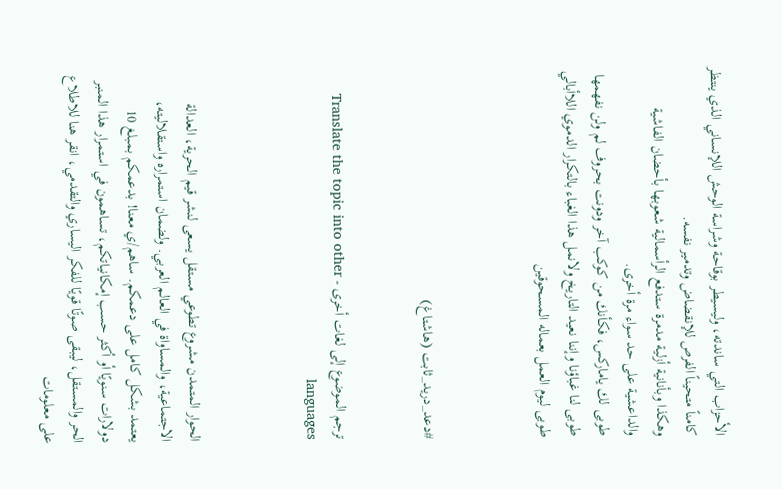الأحزاب التي ساندته، وليسيطر بوقاحة وشراسة الوحش اللإنساني الذي ينتظر كامناً متحيناً الفرص للإنقضاض وتدمير نفسه.
وهكذا وبأنانية أزلية مدمرة ستدفع الرأسمالية شعوبها بأحضان الفاشية والداعشية على حد سواء مرة أخرى.
طوبى لك ياماركس، فكأنك من كوكب آخر ودونت بحروف لم ولن نفهمها
طوبى لنا غباؤنا وإننا نعيد التاريخ ولانمل هذا الغباء بالتكرار الدموي اللاأبالي
طوبى ليوم العمل بعماله المسحوقين



#دعد_دريد_ثابت (هاشتاغ)


ترجم الموضوع إلى لغات أخرى - Translate the topic into other languages



الحوار المتمدن مشروع تطوعي مستقل يسعى لنشر قيم الحرية، العدالة الاجتماعية، والمساواة في العالم العربي. ولضمان استمراره واستقلاليته، يعتمد بشكل كامل على دعمكم. ساهم/ي معنا! بدعمكم بمبلغ 10 دولارات سنويًا أو أكثر حسب إمكانياتكم، تساهمون في استمرار هذا المنبر الحر والمستقل، ليبقى صوتًا قويًا للفكر اليساري والتقدمي، انقر هنا للاطلاع على معلومات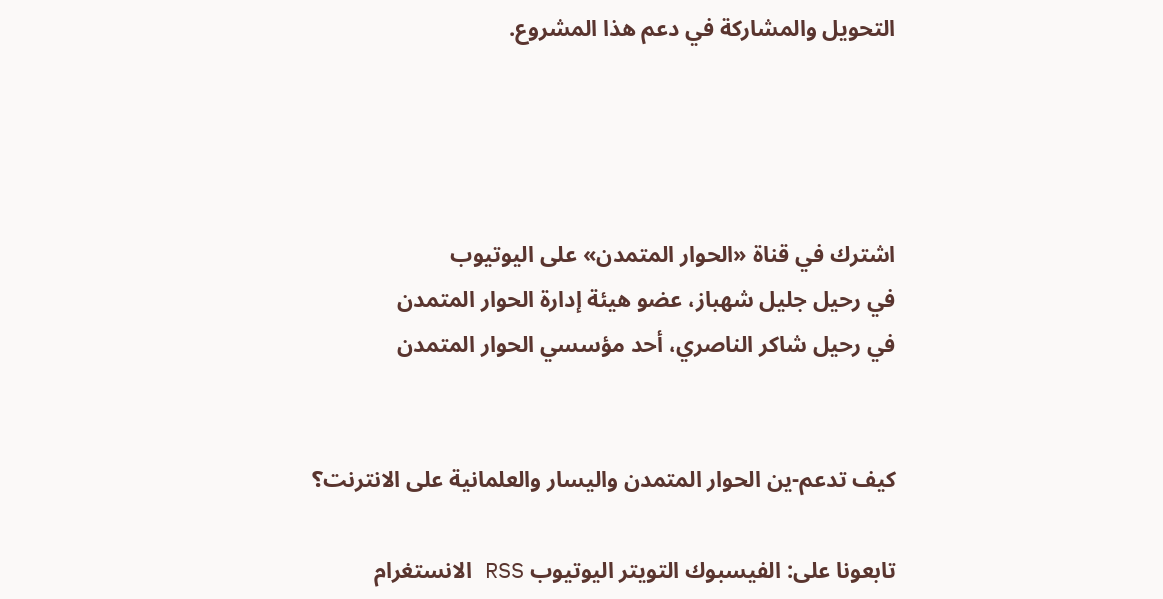التحويل والمشاركة في دعم هذا المشروع.




اشترك في قناة «الحوار المتمدن» على اليوتيوب
في رحيل جليل شهباز، عضو هيئة إدارة الحوار المتمدن
في رحيل شاكر الناصري، أحد مؤسسي الحوار المتمدن


كيف تدعم-ين الحوار المتمدن واليسار والعلمانية على الانترنت؟

تابعونا على: الفيسبوك التويتر اليوتيوب RSS الانستغرام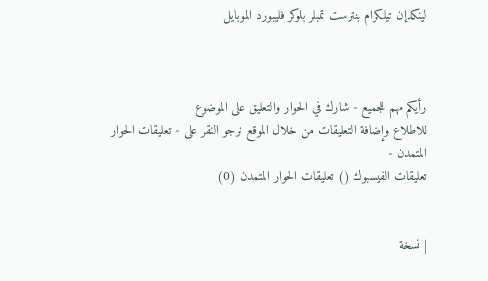لينكدإن تيلكرام بنترست تمبلر بلوكر فليبورد الموبايل



رأيكم مهم للجميع - شارك في الحوار والتعليق على الموضوع
للاطلاع وإضافة التعليقات من خلال الموقع نرجو النقر على - تعليقات الحوار المتمدن -
تعليقات الفيسبوك () تعليقات الحوار المتمدن (0)


| نسخة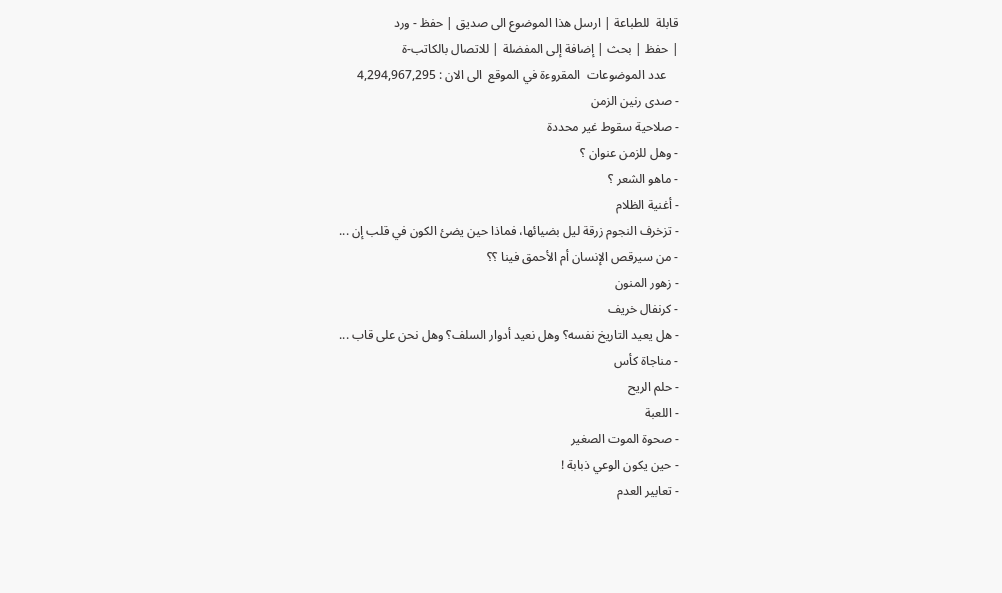قابلة  للطباعة | ارسل هذا الموضوع الى صديق | حفظ - ورد
| حفظ | بحث | إضافة إلى المفضلة | للاتصال بالكاتب-ة
    عدد الموضوعات  المقروءة في الموقع  الى الان : 4,294,967,295
- صدى رنين الزمن
- صلاحية سقوط غير محددة
- وهل للزمن عنوان ؟
- ماهو الشعر ؟
- أغنية الظلام
- تزخرف النجوم زرقة ليل بضيائها، فماذا حين يضئ الكون في قلب إن ...
- من سيرقص الإنسان أم الأحمق فينا ؟؟
- زهور المنون
- كرنفال خريف
- هل يعيد التاريخ نفسه؟ وهل نعيد أدوار السلف؟ وهل نحن على قاب ...
- مناجاة كأس
- حلم الريح
- اللعبة
- صحوة الموت الصغير
- حين يكون الوعي ذبابة !
- تعابير العدم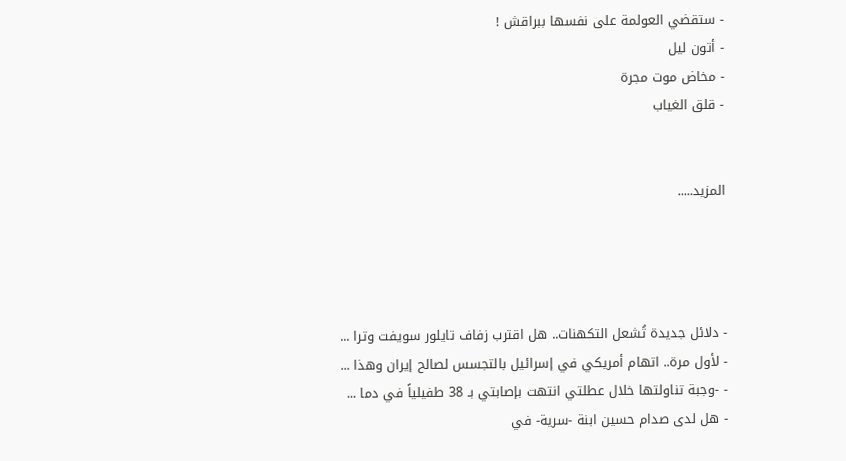- ستقضي العولمة على نفسها ببراقش !
- أتون ليل
- مخاض موت مجرة
- قلق الغياب


المزيد.....




- دلائل جديدة تُشعل التكهنات.. هل اقترب زفاف تايلور سويفت وترا ...
- لأول مرة.. اتهام أمريكي في إسرائيل بالتجسس لصالح إيران وهذا ...
- -وجبة تناولتها خلال عطلتي انتهت بإصابتي بـ 38 طفيلياً في دما ...
- هل لدى صدام حسين ابنة -سرية- في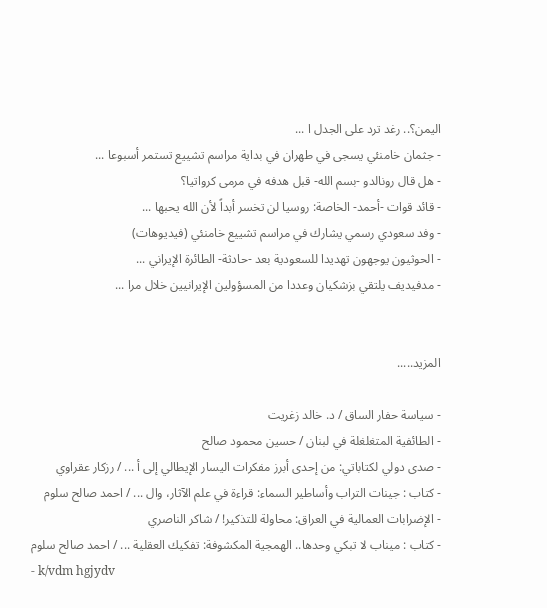اليمن؟.. رغد ترد على الجدل ا ...
- جثمان خامنئي يسجى في طهران في بداية مراسم تشييع تستمر أسبوعا ...
- هل قال رونالدو -بسم الله- قبل هدفه في مرمى كرواتيا؟
- قائد قوات -أحمد- الخاصة: روسيا لن تخسر أبداً لأن الله يحبها ...
- وفد سعودي رسمي يشارك في مراسم تشييع خامنئي (فيديوهات)
- الحوثيون يوجهون تهديدا للسعودية بعد -حادثة- الطائرة الإيراني ...
- مدفيديف يلتقي بزشكيان وعددا من المسؤولين الإيرانيين خلال مرا ...


المزيد.....

- سياسة حفار الساق / د. خالد زغريت
- الطائفية المتغلغلة في لبنان / حسين محمود صالح
- صدى دولي لكتاباتي: من إحدى أبرز مفكرات اليسار الإيطالي إلى أ ... / رزكار عقراوي
- كتاب : جينات التراب وأساطير السماء: قراءة في علم الآثار، وال ... / احمد صالح سلوم
- الإضرابات العمالية في العراق: محاولة للتذكير! / شاكر الناصري
- كتاب : ميناب لا تبكي وحدها.. الهمجية المكشوفة: تفكيك العقلية ... / احمد صالح سلوم
- k/vdm hgjydv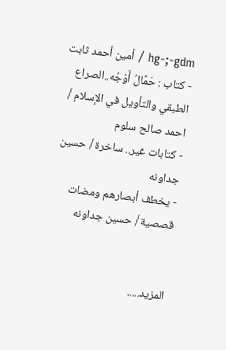hg-;-gdm / أمين أحمد ثابت
- كتاب : حَمَّالُ أَوْجُه..الصراع الطبقي والتأويل في الإسلام / احمد صالح سلوم
- كتابات غير.. ساخرة / حسين جداونه
- يخطف أبصارهم ومضات قصصية / حسين جداونه


المزيد.....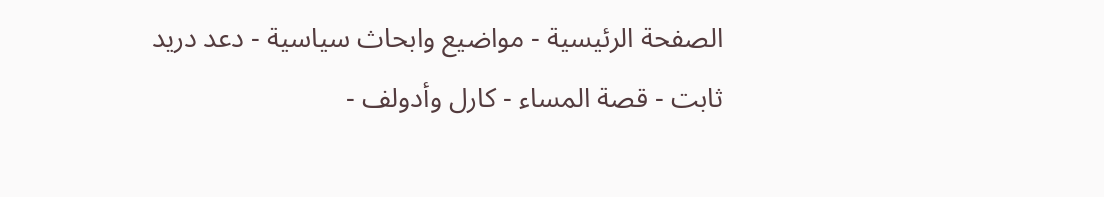الصفحة الرئيسية - مواضيع وابحاث سياسية - دعد دريد ثابت - قصة المساء - كارل وأدولف -